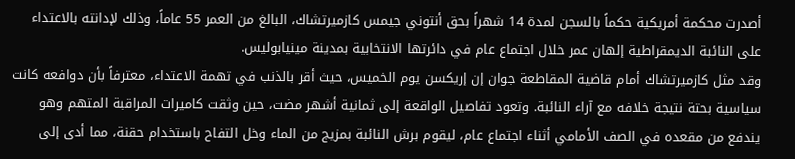أصدرت محكمة أمريكية حكماً بالسجن لمدة 14 شهراً بحق أنتوني جيمس كازميرتشاك، البالغ من العمر 55 عاماً، وذلك لإدانته بالاعتداء على النائبة الديمقراطية إلهان عمر خلال اجتماع عام في دائرتها الانتخابية بمدينة مينيابوليس.
وقد مثل كازميرتشاك أمام قاضية المقاطعة جوان إن إريكسن يوم الخميس، حيث أقر بالذنب في تهمة الاعتداء، معترفاً بأن دوافعه كانت سياسية بحتة نتيجة خلافه مع آراء النائبة. وتعود تفاصيل الواقعة إلى ثمانية أشهر مضت، حين وثقت كاميرات المراقبة المتهم وهو يندفع من مقعده في الصف الأمامي أثناء اجتماع عام، ليقوم برش النائبة بمزيج من الماء وخل التفاح باستخدام حقنة، مما أدى إلى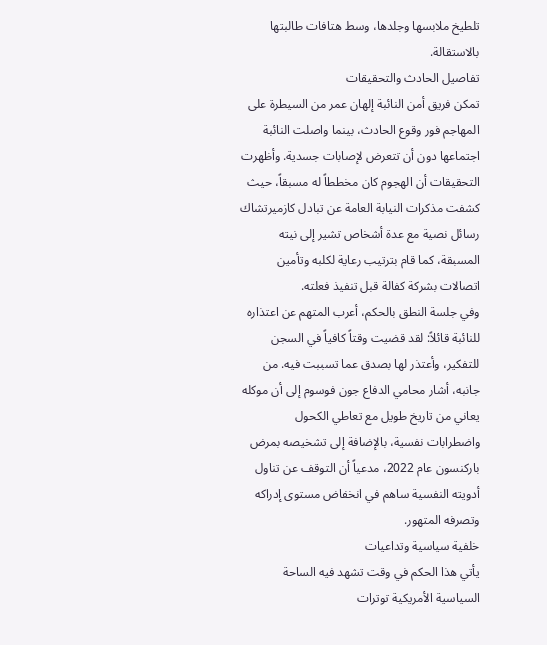تلطيخ ملابسها وجلدها، وسط هتافات طالبتها بالاستقالة.
تفاصيل الحادث والتحقيقات
تمكن فريق أمن النائبة إلهان عمر من السيطرة على المهاجم فور وقوع الحادث، بينما واصلت النائبة اجتماعها دون أن تتعرض لإصابات جسدية. وأظهرت التحقيقات أن الهجوم كان مخططاً له مسبقاً، حيث كشفت مذكرات النيابة العامة عن تبادل كازميرتشاك رسائل نصية مع عدة أشخاص تشير إلى نيته المسبقة، كما قام بترتيب رعاية لكلبه وتأمين اتصالات بشركة كفالة قبل تنفيذ فعلته.
وفي جلسة النطق بالحكم، أعرب المتهم عن اعتذاره للنائبة قائلاً: لقد قضيت وقتاً كافياً في السجن للتفكير، وأعتذر لها بصدق عما تسببت فيه. من جانبه، أشار محامي الدفاع جون فوسوم إلى أن موكله يعاني من تاريخ طويل مع تعاطي الكحول واضطرابات نفسية، بالإضافة إلى تشخيصه بمرض باركنسون عام 2022، مدعياً أن التوقف عن تناول أدويته النفسية ساهم في انخفاض مستوى إدراكه وتصرفه المتهور.
خلفية سياسية وتداعيات
يأتي هذا الحكم في وقت تشهد فيه الساحة السياسية الأمريكية توترات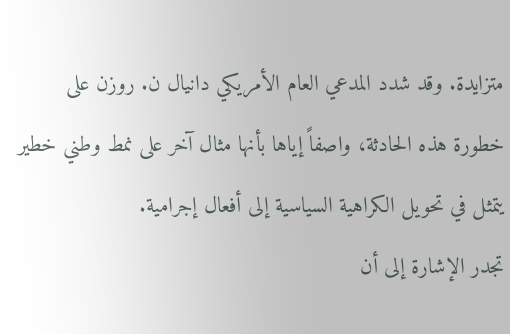متزايدة. وقد شدد المدعي العام الأمريكي دانيال ن. روزن على خطورة هذه الحادثة، واصفاً إياها بأنها مثال آخر على نمط وطني خطير يتمثل في تحويل الكراهية السياسية إلى أفعال إجرامية.
تجدر الإشارة إلى أن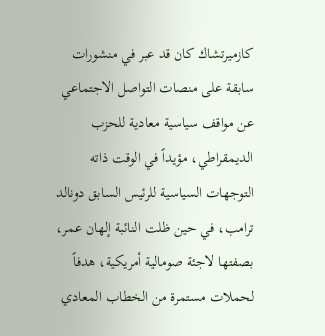كازميرتشاك كان قد عبر في منشورات سابقة على منصات التواصل الاجتماعي عن مواقف سياسية معادية للحزب الديمقراطي، مؤيداً في الوقت ذاته التوجهات السياسية للرئيس السابق دونالد ترامب، في حين ظلت النائبة إلهان عمر، بصفتها لاجئة صومالية أمريكية، هدفاً لحملات مستمرة من الخطاب المعادي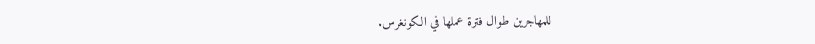للمهاجرين طوال فترة عملها في الكونغرس.